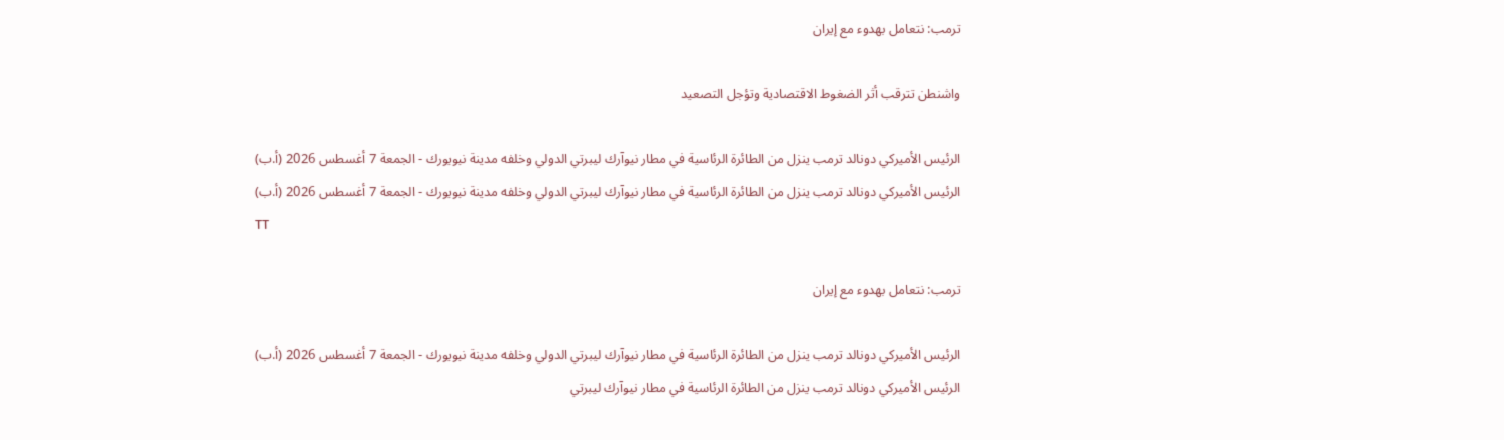ترمب: نتعامل بهدوء مع إيران

واشنطن تترقب أثر الضغوط الاقتصادية وتؤجل التصعيد

الرئيس الأميركي دونالد ترمب ينزل من الطائرة الرئاسية في مطار نيوآرك ليبرتي الدولي وخلفه مدينة نيويورك - الجمعة 7 أغسطس 2026 (أ.ب)
الرئيس الأميركي دونالد ترمب ينزل من الطائرة الرئاسية في مطار نيوآرك ليبرتي الدولي وخلفه مدينة نيويورك - الجمعة 7 أغسطس 2026 (أ.ب)
TT

ترمب: نتعامل بهدوء مع إيران

الرئيس الأميركي دونالد ترمب ينزل من الطائرة الرئاسية في مطار نيوآرك ليبرتي الدولي وخلفه مدينة نيويورك - الجمعة 7 أغسطس 2026 (أ.ب)
الرئيس الأميركي دونالد ترمب ينزل من الطائرة الرئاسية في مطار نيوآرك ليبرتي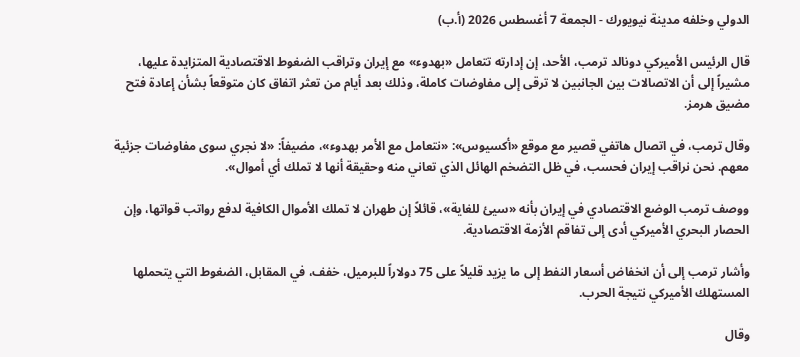الدولي وخلفه مدينة نيويورك - الجمعة 7 أغسطس 2026 (أ.ب)

قال الرئيس الأميركي دونالد ترمب، الأحد، إن إدارته تتعامل «بهدوء» مع إيران وتراقب الضغوط الاقتصادية المتزايدة عليها، مشيراً إلى أن الاتصالات بين الجانبين لا ترقى إلى مفاوضات كاملة، وذلك بعد أيام من تعثر اتفاق كان متوقعاً بشأن إعادة فتح مضيق هرمز.

وقال ترمب، في اتصال هاتفي قصير مع موقع «أكسيوس»: «نتعامل مع الأمر بهدوء»، مضيفاً: «لا نجري سوى مفاوضات جزئية معهم. نحن نراقب إيران فحسب، في ظل التضخم الهائل الذي تعاني منه وحقيقة أنها لا تملك أي أموال».

ووصف ترمب الوضع الاقتصادي في إيران بأنه «سيئ للغاية»، قائلاً إن طهران لا تملك الأموال الكافية لدفع رواتب قواتها، وإن الحصار البحري الأميركي أدى إلى تفاقم الأزمة الاقتصادية.

وأشار ترمب إلى أن انخفاض أسعار النفط إلى ما يزيد قليلاً على 75 دولاراً للبرميل، خفف، في المقابل، الضغوط التي يتحملها المستهلك الأميركي نتيجة الحرب.

وقال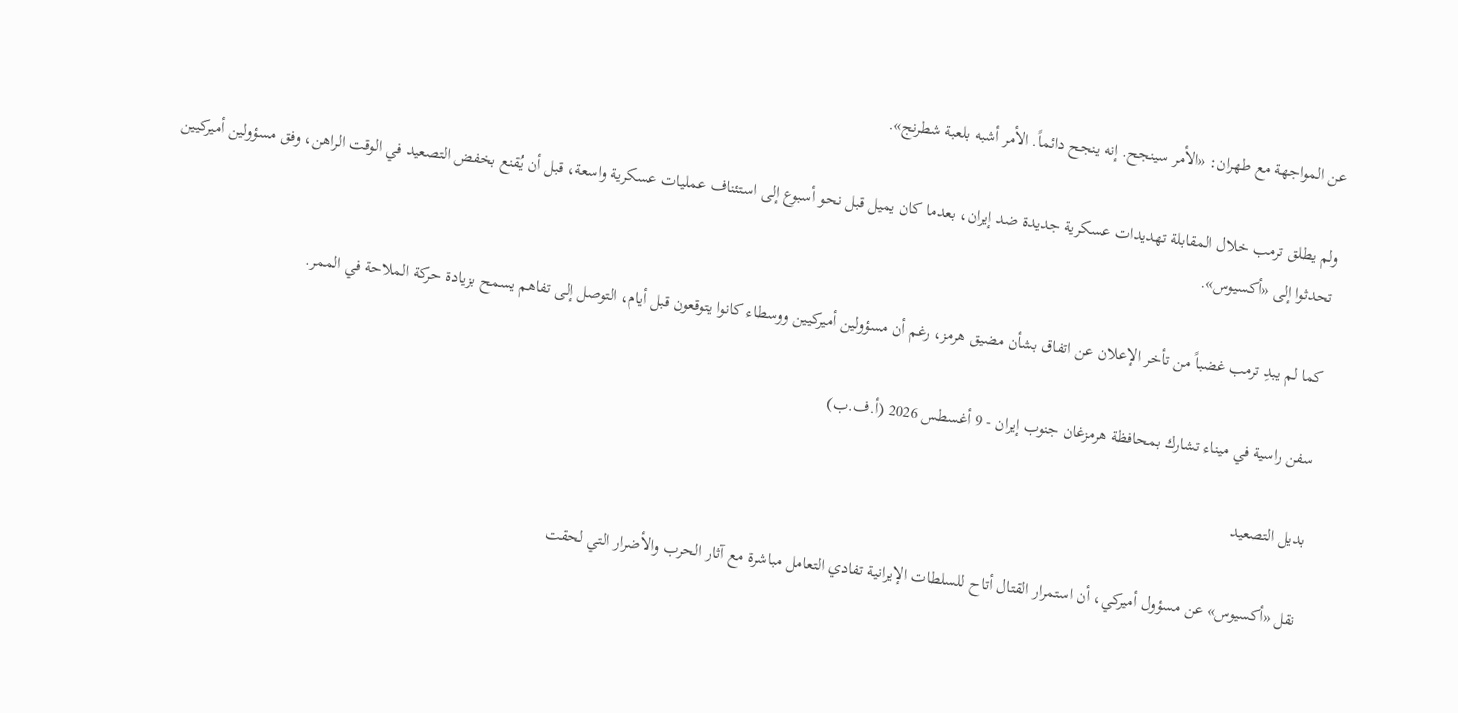عن المواجهة مع طهران: «الأمر سينجح. إنه ينجح دائماً. الأمر أشبه بلعبة شطرنج».

ولم يطلق ترمب خلال المقابلة تهديدات عسكرية جديدة ضد إيران، بعدما كان يميل قبل نحو أسبوع إلى استئناف عمليات عسكرية واسعة، قبل أن يُقنع بخفض التصعيد في الوقت الراهن، وفق مسؤولين أميركيين تحدثوا إلى «أكسيوس».

كما لم يبدِ ترمب غضباً من تأخر الإعلان عن اتفاق بشأن مضيق هرمز، رغم أن مسؤولين أميركيين ووسطاء كانوا يتوقعون قبل أيام، التوصل إلى تفاهم يسمح بزيادة حركة الملاحة في الممر.

سفن راسية في ميناء تشارك بمحافظة هرمزغان جنوب إيران - 9 أغسطس 2026 (أ.ف.ب)

بديل التصعيد

نقل «أكسيوس» عن مسؤول أميركي، أن استمرار القتال أتاح للسلطات الإيرانية تفادي التعامل مباشرة مع آثار الحرب والأضرار التي لحقت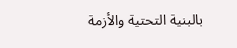بالبنية التحتية والأزمة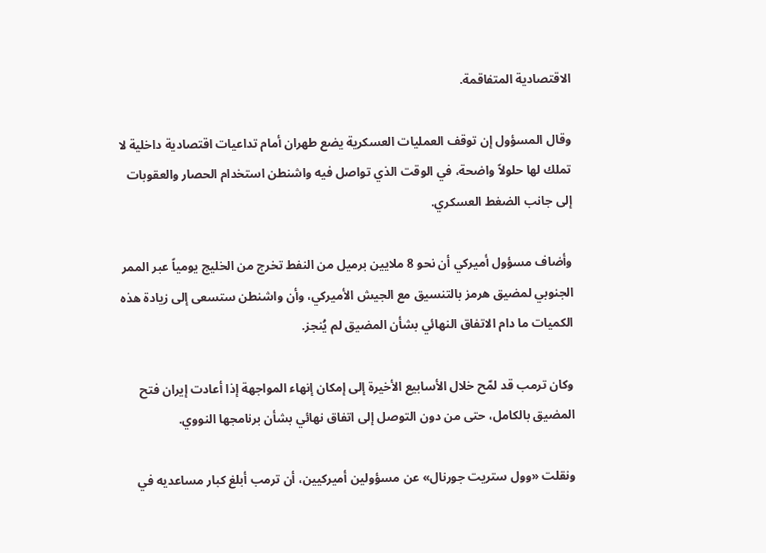الاقتصادية المتفاقمة.

وقال المسؤول إن توقف العمليات العسكرية يضع طهران أمام تداعيات اقتصادية داخلية لا تملك لها حلولاً واضحة، في الوقت الذي تواصل فيه واشنطن استخدام الحصار والعقوبات إلى جانب الضغط العسكري.

وأضاف مسؤول أميركي أن نحو 8 ملايين برميل من النفط تخرج من الخليج يومياً عبر الممر الجنوبي لمضيق هرمز بالتنسيق مع الجيش الأميركي، وأن واشنطن ستسعى إلى زيادة هذه الكميات ما دام الاتفاق النهائي بشأن المضيق لم يُنجز.

وكان ترمب قد لمّح خلال الأسابيع الأخيرة إلى إمكان إنهاء المواجهة إذا أعادت إيران فتح المضيق بالكامل، حتى من دون التوصل إلى اتفاق نهائي بشأن برنامجها النووي.

ونقلت «وول ستريت جورنال» عن مسؤولين أميركيين، أن ترمب أبلغ كبار مساعديه في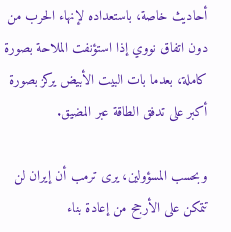أحاديث خاصة، باستعداده لإنهاء الحرب من دون اتفاق نووي إذا استؤنفت الملاحة بصورة كاملة، بعدما بات البيت الأبيض يركز بصورة أكبر على تدفق الطاقة عبر المضيق.

وبحسب المسؤولين، يرى ترمب أن إيران لن تتمكن على الأرجح من إعادة بناء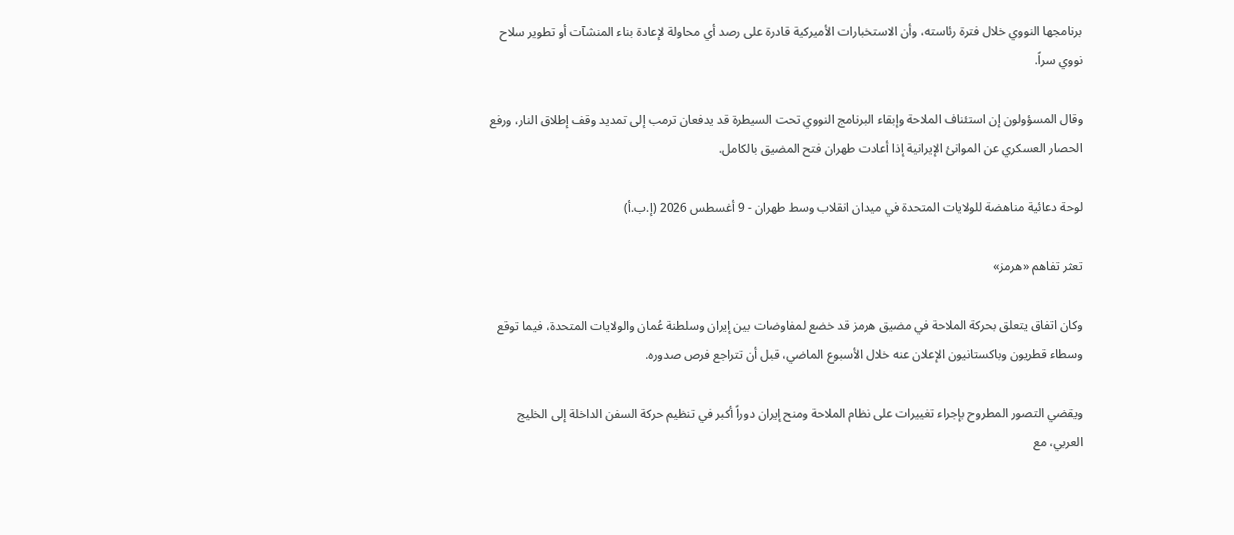برنامجها النووي خلال فترة رئاسته، وأن الاستخبارات الأميركية قادرة على رصد أي محاولة لإعادة بناء المنشآت أو تطوير سلاح نووي سراً.

وقال المسؤولون إن استئناف الملاحة وإبقاء البرنامج النووي تحت السيطرة قد يدفعان ترمب إلى تمديد وقف إطلاق النار، ورفع الحصار العسكري عن الموانئ الإيرانية إذا أعادت طهران فتح المضيق بالكامل.

لوحة دعائية مناهضة للولايات المتحدة في ميدان انقلاب وسط طهران - 9 أغسطس 2026 (إ.ب.أ)

تعثر تفاهم «هرمز»

وكان اتفاق يتعلق بحركة الملاحة في مضيق هرمز قد خضع لمفاوضات بين إيران وسلطنة عُمان والولايات المتحدة، فيما توقع وسطاء قطريون وباكستانيون الإعلان عنه خلال الأسبوع الماضي، قبل أن تتراجع فرص صدوره.

ويقضي التصور المطروح بإجراء تغييرات على نظام الملاحة ومنح إيران دوراً أكبر في تنظيم حركة السفن الداخلة إلى الخليج العربي، مع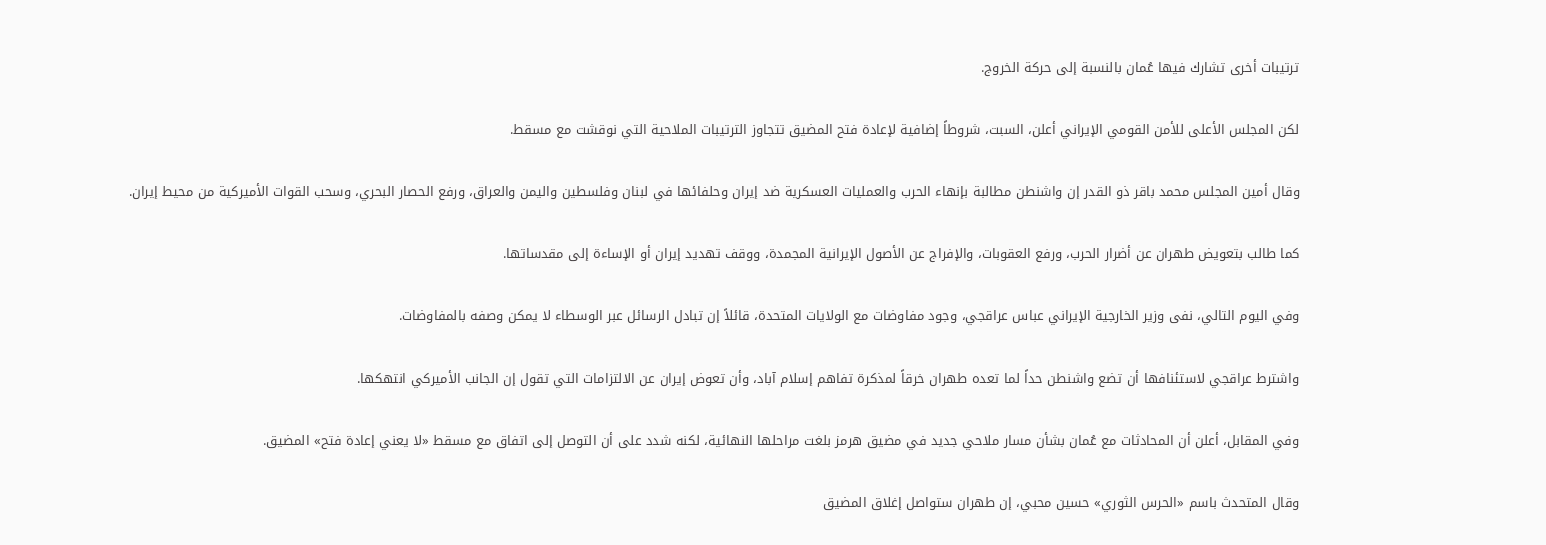ترتيبات أخرى تشارك فيها عُمان بالنسبة إلى حركة الخروج.

لكن المجلس الأعلى للأمن القومي الإيراني أعلن، السبت، شروطاً إضافية لإعادة فتح المضيق تتجاوز الترتيبات الملاحية التي نوقشت مع مسقط.

وقال أمين المجلس محمد باقر ذو القدر إن واشنطن مطالبة بإنهاء الحرب والعمليات العسكرية ضد إيران وحلفائها في لبنان وفلسطين واليمن والعراق، ورفع الحصار البحري، وسحب القوات الأميركية من محيط إيران.

كما طالب بتعويض طهران عن أضرار الحرب، ورفع العقوبات، والإفراج عن الأصول الإيرانية المجمدة، ووقف تهديد إيران أو الإساءة إلى مقدساتها.

وفي اليوم التالي، نفى وزير الخارجية الإيراني عباس عراقجي، وجود مفاوضات مع الولايات المتحدة، قائلاً إن تبادل الرسائل عبر الوسطاء لا يمكن وصفه بالمفاوضات.

واشترط عراقجي لاستئنافها أن تضع واشنطن حداً لما تعده طهران خرقاً لمذكرة تفاهم إسلام آباد، وأن تعوض إيران عن الالتزامات التي تقول إن الجانب الأميركي انتهكها.

وفي المقابل، أعلن أن المحادثات مع عُمان بشأن مسار ملاحي جديد في مضيق هرمز بلغت مراحلها النهائية، لكنه شدد على أن التوصل إلى اتفاق مع مسقط «لا يعني إعادة فتح» المضيق.

وقال المتحدث باسم «الحرس الثوري» حسين محبي، إن طهران ستواصل إغلاق المضيق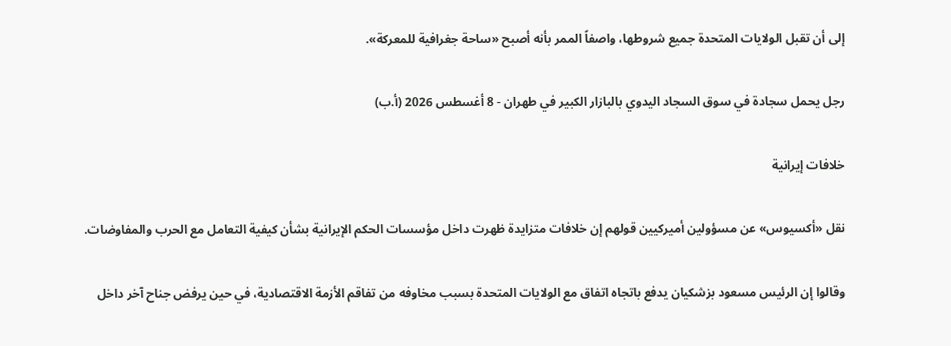إلى أن تقبل الولايات المتحدة جميع شروطها، واصفاً الممر بأنه أصبح «ساحة جغرافية للمعركة».

رجل يحمل سجادة في سوق السجاد اليدوي بالبازار الكبير في طهران - 8 أغسطس 2026 (أ.ب)

خلافات إيرانية

نقل «أكسيوس» عن مسؤولين أميركيين قولهم إن خلافات متزايدة ظهرت داخل مؤسسات الحكم الإيرانية بشأن كيفية التعامل مع الحرب والمفاوضات.

وقالوا إن الرئيس مسعود بزشكيان يدفع باتجاه اتفاق مع الولايات المتحدة بسبب مخاوفه من تفاقم الأزمة الاقتصادية، في حين يرفض جناح آخر داخل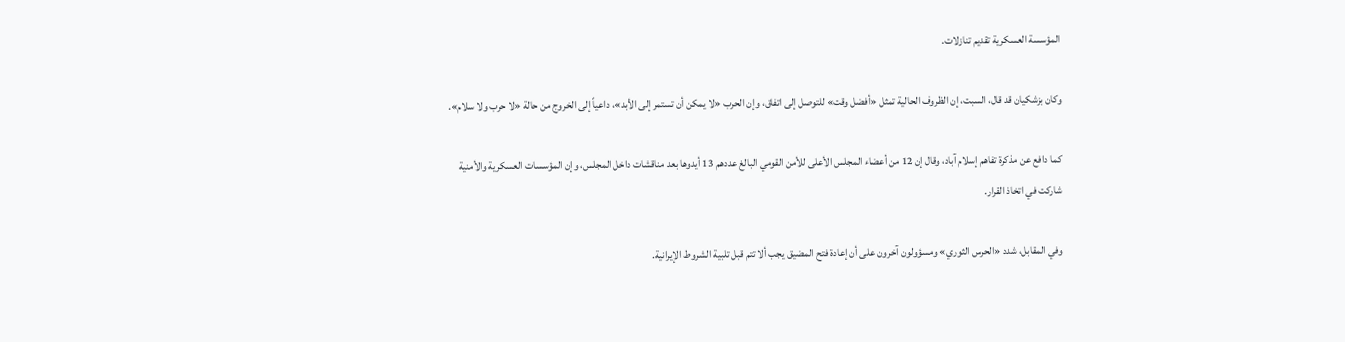المؤسسة العسكرية تقديم تنازلات.

وكان بزشكيان قد قال، السبت، إن الظروف الحالية تمثل «أفضل وقت» للتوصل إلى اتفاق، وإن الحرب «لا يمكن أن تستمر إلى الأبد»، داعياً إلى الخروج من حالة «لا حرب ولا سلام».

كما دافع عن مذكرة تفاهم إسلام آباد، وقال إن 12 من أعضاء المجلس الأعلى للأمن القومي البالغ عددهم 13 أيدوها بعد مناقشات داخل المجلس، وإن المؤسسات العسكرية والأمنية شاركت في اتخاذ القرار.

وفي المقابل، شدد «الحرس الثوري» ومسؤولون آخرون على أن إعادة فتح المضيق يجب ألا تتم قبل تلبية الشروط الإيرانية.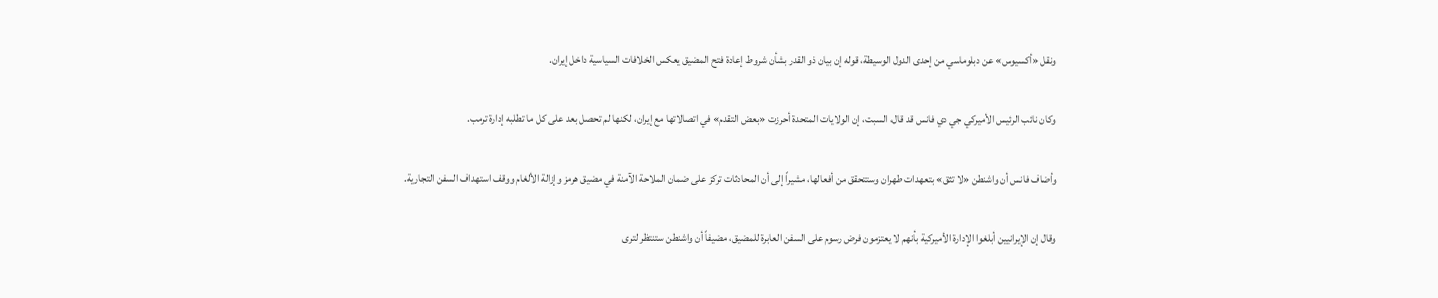ونقل «أكسيوس» عن دبلوماسي من إحدى الدول الوسيطة، قوله إن بيان ذو القدر بشأن شروط إعادة فتح المضيق يعكس الخلافات السياسية داخل إيران.

وكان نائب الرئيس الأميركي جي دي فانس قد قال، السبت، إن الولايات المتحدة أحرزت «بعض التقدم» في اتصالاتها مع إيران، لكنها لم تحصل بعد على كل ما تطلبه إدارة ترمب.

وأضاف فانس أن واشنطن «لا تثق» بتعهدات طهران وستتحقق من أفعالها، مشيراً إلى أن المحادثات تركز على ضمان الملاحة الآمنة في مضيق هرمز وإزالة الألغام ووقف استهداف السفن التجارية.

وقال إن الإيرانيين أبلغوا الإدارة الأميركية بأنهم لا يعتزمون فرض رسوم على السفن العابرة للمضيق، مضيفاً أن واشنطن ستنتظر لترى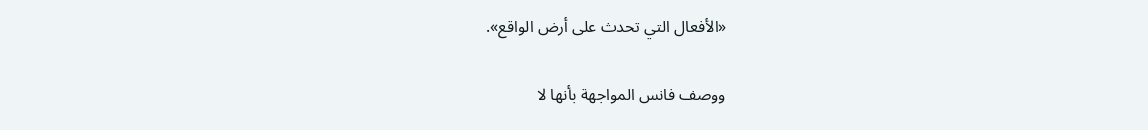«الأفعال التي تحدث على أرض الواقع».

ووصف فانس المواجهة بأنها لا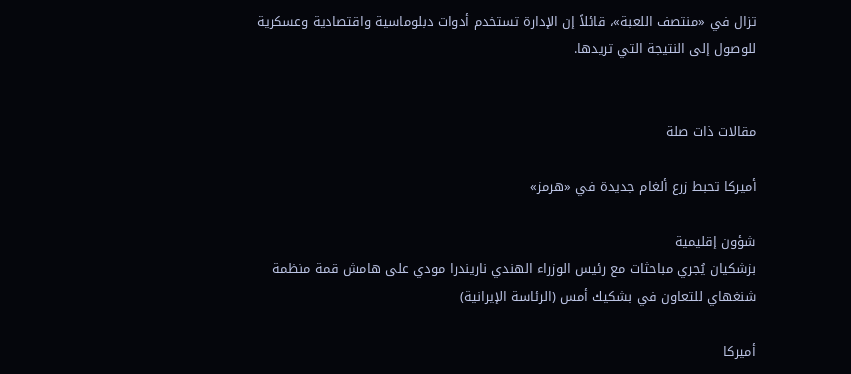تزال في «منتصف اللعبة»، قائلاً إن الإدارة تستخدم أدوات دبلوماسية واقتصادية وعسكرية للوصول إلى النتيجة التي تريدها.


مقالات ذات صلة

أميركا تحبط زرع ألغام جديدة في «هرمز»

شؤون إقليمية
بزشكيان يُجري مباحثات مع رئيس الوزراء الهندي ناريندرا مودي على هامش قمة منظمة شنغهاي للتعاون في بشكيك أمس (الرئاسة الإيرانية)

أميركا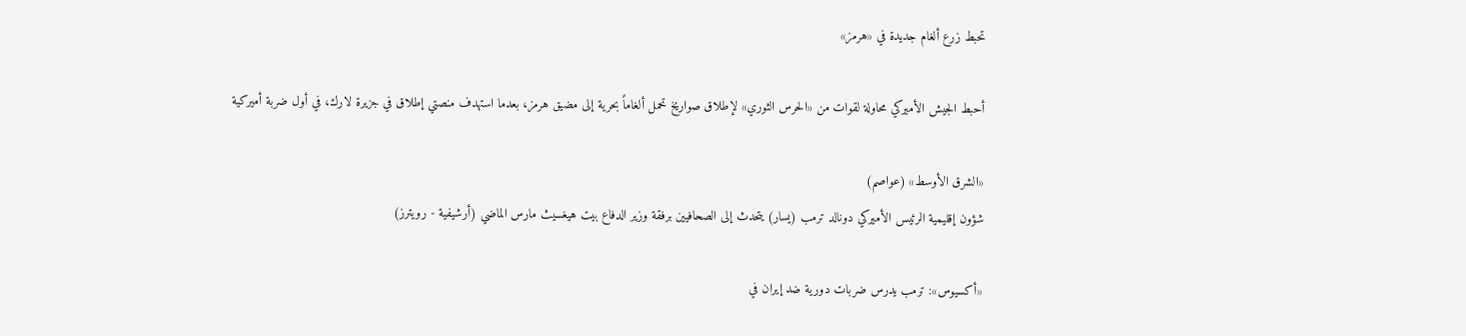تحبط زرع ألغام جديدة في «هرمز»

أحبط الجيش الأميركي محاولة لقوات من «الحرس الثوري» لإطلاق صواريخ تحمل ألغاماً بحرية إلى مضيق هرمز، بعدما استهدف منصتي إطلاق في جزيرة لارك، في أول ضربة أميركية

«الشرق الأوسط» (عواصم)
شؤون إقليمية الرئيس الأميركي دونالد ترمب (يسار) يتحدث إلى الصحافيين برفقة وزير الدفاع بيت هيغسيث مارس الماضي (أرشيفية - رويترز)

«أكسيوس»: ترمب يدرس ضربات دورية ضد إيران في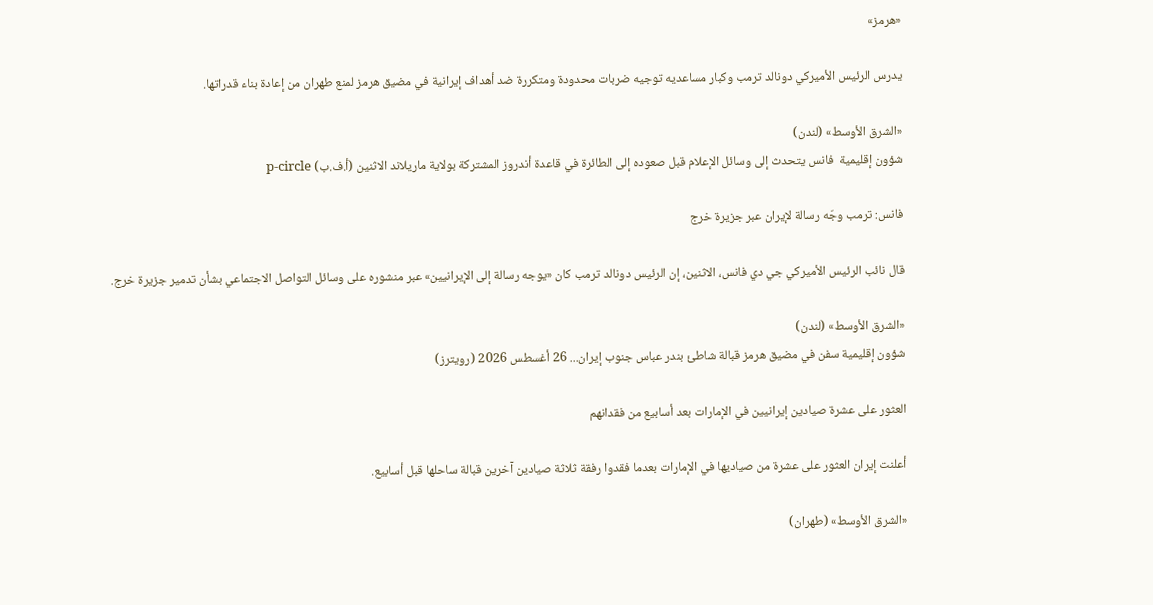«هرمز»

يدرس الرئيس الأميركي دونالد ترمب وكبار مساعديه توجيه ضربات محدودة ومتكررة ضد أهداف إيرانية في مضيق هرمز لمنع طهران من إعادة بناء قدراتها.

«الشرق الأوسط» (لندن)
شؤون إقليمية  فانس يتحدث إلى وسائل الإعلام قبل صعوده إلى الطائرة في قاعدة أندروز المشتركة بولاية ماريلاند الاثنين (أ.ف.ب) p-circle

فانس: ترمب وجّه رسالة لإيران عبر جزيرة خرج

قال نائب الرئيس الأميركي جي دي فانس، الاثنين، إن الرئيس دونالد ترمب كان «يوجه رسالة إلى الإيرانيين» عبر منشوره على وسائل التواصل الاجتماعي بشأن تدمير جزيرة خرج.

«الشرق الأوسط» (لندن)
شؤون إقليمية سفن في مضيق هرمز قبالة شاطئ بندر عباس جنوب إيران... 26 أغسطس 2026 (رويترز)

العثور على عشرة صيادين إيرانيين في الإمارات بعد أسابيع من فقدانهم

أعلنت إيران العثور على عشرة من صياديها في الإمارات بعدما فقدوا رفقة ثلاثة صيادين آخرين قبالة ساحلها قبل أسابيع.

«الشرق الأوسط» (طهران)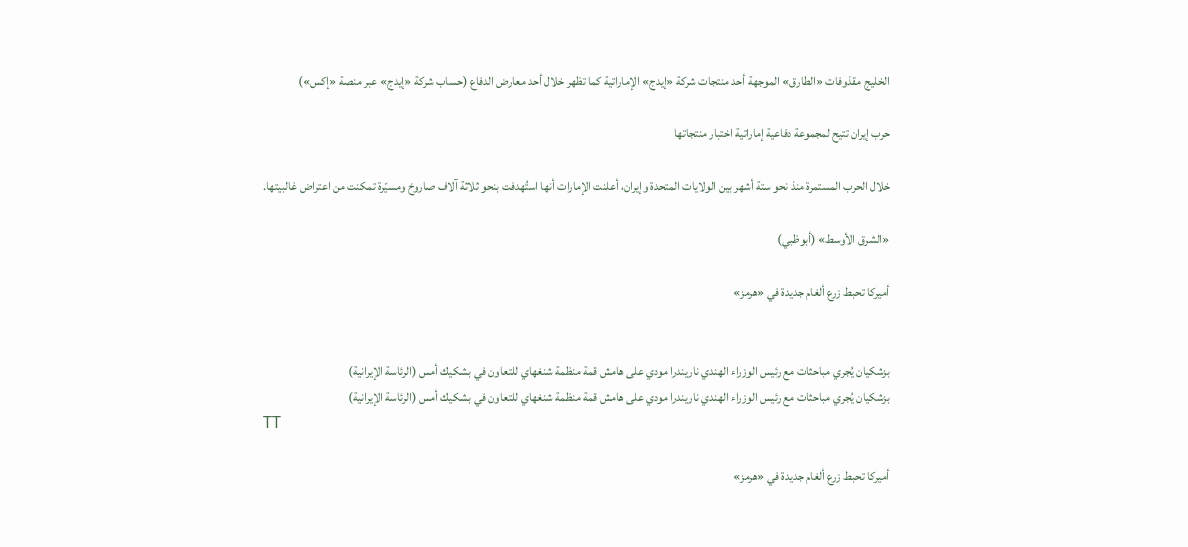الخليج مقذوفات «الطارق» الموجهة أحد منتجات شركة «إيدج» الإماراتية كما تظهر خلال أحد معارض الدفاع (حساب شركة «إيدج» عبر منصة «إكس»)

حرب إيران تتيح لمجموعة دفاعية إماراتية اختبار منتجاتها

خلال الحرب المستمرة منذ نحو ستة أشهر بين الولايات المتحدة وإيران، أعلنت الإمارات أنها استُهدفت بنحو ثلاثة آلاف صاروخ ومسيّرة تمكنت من اعتراض غالبيتها.

«الشرق الأوسط» (أبوظبي)

أميركا تحبط زرع ألغام جديدة في «هرمز»


بزشكيان يُجري مباحثات مع رئيس الوزراء الهندي ناريندرا مودي على هامش قمة منظمة شنغهاي للتعاون في بشكيك أمس (الرئاسة الإيرانية)
بزشكيان يُجري مباحثات مع رئيس الوزراء الهندي ناريندرا مودي على هامش قمة منظمة شنغهاي للتعاون في بشكيك أمس (الرئاسة الإيرانية)
TT

أميركا تحبط زرع ألغام جديدة في «هرمز»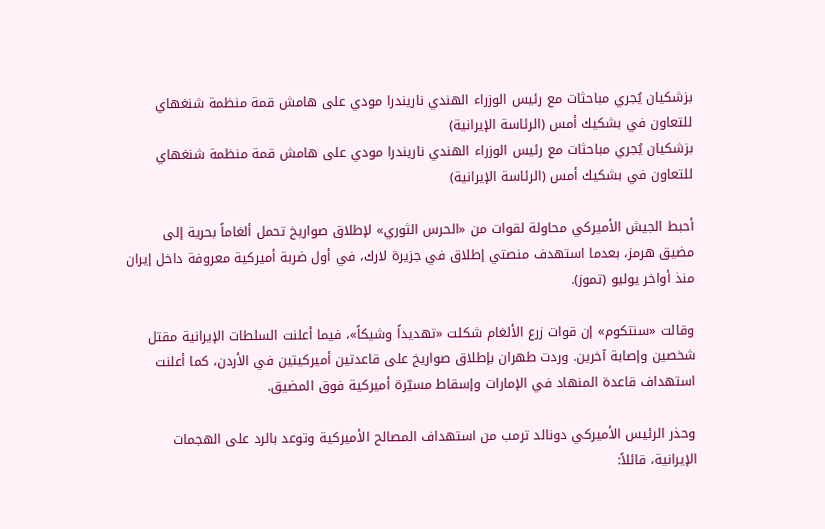بزشكيان يُجري مباحثات مع رئيس الوزراء الهندي ناريندرا مودي على هامش قمة منظمة شنغهاي للتعاون في بشكيك أمس (الرئاسة الإيرانية)
بزشكيان يُجري مباحثات مع رئيس الوزراء الهندي ناريندرا مودي على هامش قمة منظمة شنغهاي للتعاون في بشكيك أمس (الرئاسة الإيرانية)

أحبط الجيش الأميركي محاولة لقوات من «الحرس الثوري» لإطلاق صواريخ تحمل ألغاماً بحرية إلى مضيق هرمز، بعدما استهدف منصتي إطلاق في جزيرة لارك، في أول ضربة أميركية معروفة داخل إيران منذ أواخر يوليو (تموز).

وقالت «سنتكوم» إن قوات زرع الألغام شكلت «تهديداً وشيكاً»، فيما أعلنت السلطات الإيرانية مقتل شخصين وإصابة آخرين. وردت طهران بإطلاق صواريخ على قاعدتين أميركيتين في الأردن، كما أعلنت استهداف قاعدة المنهاد في الإمارات وإسقاط مسيّرة أميركية فوق المضيق.

وحذر الرئيس الأميركي دونالد ترمب من استهداف المصالح الأميركية وتوعد بالرد على الهجمات الإيرانية، قائلاً: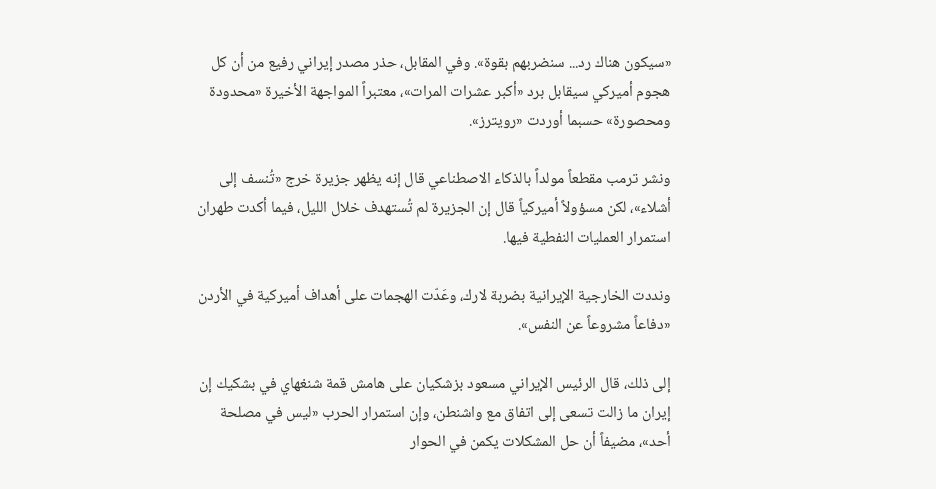«سيكون هناك رد... سنضربهم بقوة». وفي المقابل، حذر مصدر إيراني رفيع من أن كل هجوم أميركي سيقابل برد «أكبر عشرات المرات»، معتبراً المواجهة الأخيرة «محدودة ومحصورة» حسبما أوردت «رويترز».

ونشر ترمب مقطعاً مولداً بالذكاء الاصطناعي قال إنه يظهر جزيرة خرج «تُنسف إلى أشلاء»، لكن مسؤولاً أميركياً قال إن الجزيرة لم تُستهدف خلال الليل، فيما أكدت طهران استمرار العمليات النفطية فيها.

ونددت الخارجية الإيرانية بضربة لارك، وعَدّت الهجمات على أهداف أميركية في الأردن «دفاعاً مشروعاً عن النفس».

إلى ذلك، قال الرئيس الإيراني مسعود بزشكيان على هامش قمة شنغهاي في بشكيك إن إيران ما زالت تسعى إلى اتفاق مع واشنطن، وإن استمرار الحرب «ليس في مصلحة أحد»، مضيفاً أن حل المشكلات يكمن في الحوار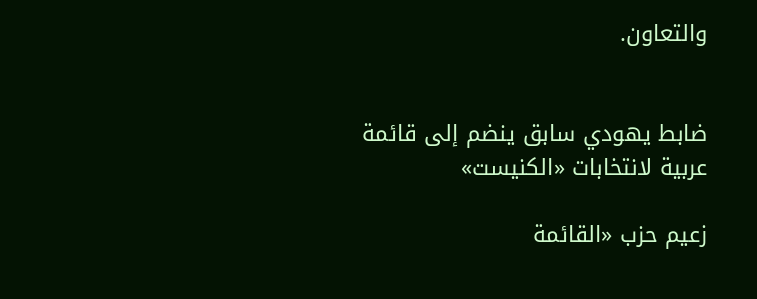والتعاون.


ضابط يهودي سابق ينضم إلى قائمة عربية لانتخابات «الكنيست»

زعيم حزب «القائمة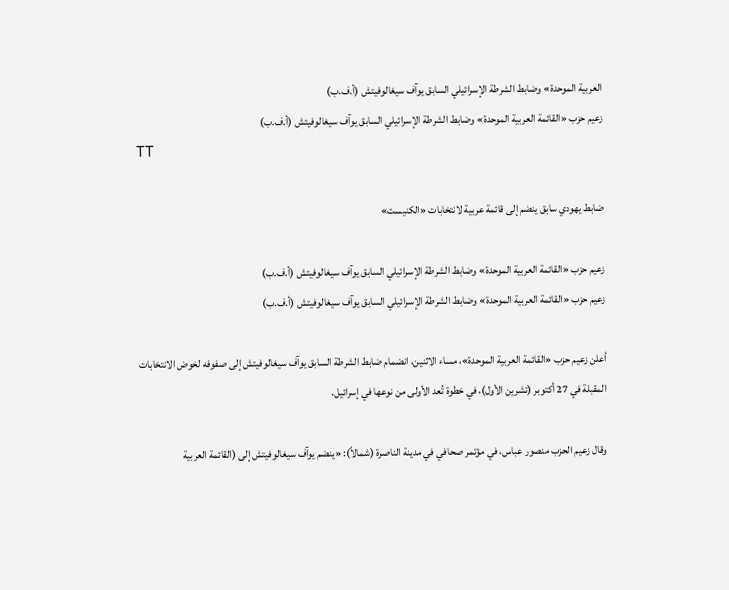العربية الموحدة» وضابط الشرطة الإسرائيلي السابق يوآف سيغالوفيتش (أ.ف.ب)
زعيم حزب «القائمة العربية الموحدة» وضابط الشرطة الإسرائيلي السابق يوآف سيغالوفيتش (أ.ف.ب)
TT

ضابط يهودي سابق ينضم إلى قائمة عربية لانتخابات «الكنيست»

زعيم حزب «القائمة العربية الموحدة» وضابط الشرطة الإسرائيلي السابق يوآف سيغالوفيتش (أ.ف.ب)
زعيم حزب «القائمة العربية الموحدة» وضابط الشرطة الإسرائيلي السابق يوآف سيغالوفيتش (أ.ف.ب)

أعلن زعيم حزب «القائمة العربية الموحدة»، مساء الاثنين، انضمام ضابط الشرطة السابق يوآف سيغالوفيتش إلى صفوفه لخوض الانتخابات المقبلة في 27 أكتوبر (تشرين الأول)، في خطوة تُعد الأولى من نوعها في إسرائيل.

وقال زعيم الحزب منصور عباس، في مؤتمر صحافي في مدينة الناصرة (شمالاً): «ينضم يوآف سيغالوفيتش إلى (القائمة العربية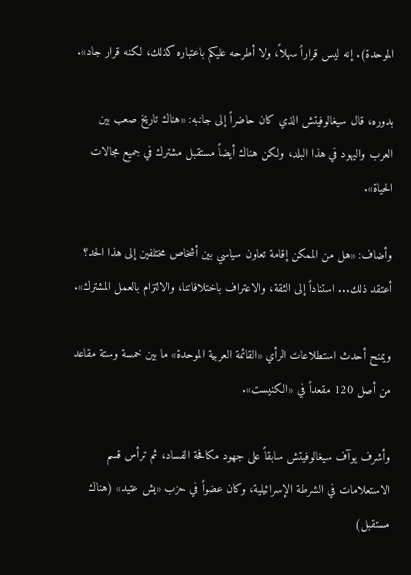الموحدة). إنه ليس قراراً سهلاً، ولا أطرحه عليكم باعتباره كذلك، لكنه قرار جاد».

بدوره، قال سيغالوفيتش الذي كان حاضراً إلى جانبه: «هناك تاريخ صعب بين العرب واليهود في هذا البلد، ولكن هناك أيضاً مستقبل مشترك في جميع مجالات الحياة».

وأضاف: «هل من الممكن إقامة تعاون سياسي بين أشخاص مختلفين إلى هذا الحد؟ أعتقد ذلك... استناداً إلى الثقة، والاعتراف باختلافاتنا، والالتزام بالعمل المشترك».

ويمنح أحدث استطلاعات الرأي «القائمة العربية الموحدة» ما بين خمسة وستة مقاعد من أصل 120 مقعداً في «الكنيست».

وأشرف يوآف سيغالوفيتش سابقاً على جهود مكافحة الفساد، ثم ترأس قسم الاستعلامات في الشرطة الإسرائيلية، وكان عضواً في حزب «يش عتيد» (هناك مستقبل)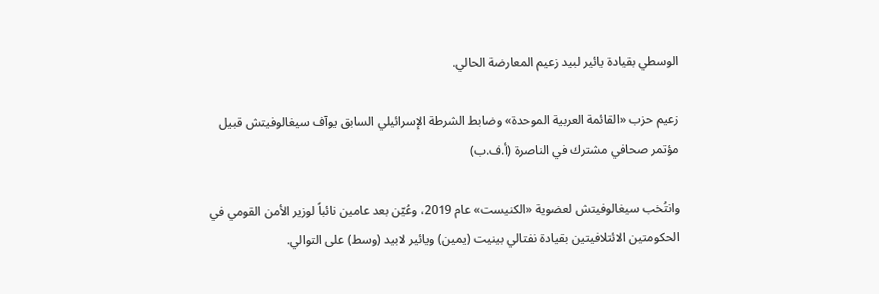الوسطي بقيادة يائير لبيد زعيم المعارضة الحالي.

زعيم حزب «القائمة العربية الموحدة» وضابط الشرطة الإسرائيلي السابق يوآف سيغالوفيتش قبيل مؤتمر صحافي مشترك في الناصرة (أ.ف.ب)

وانتُخب سيغالوفيتش لعضوية «الكنيست» عام 2019، وعُيّن بعد عامين نائباً لوزير الأمن القومي في الحكومتين الائتلافيتين بقيادة نفتالي بينيت (يمين) ويائير لابيد (وسط) على التوالي.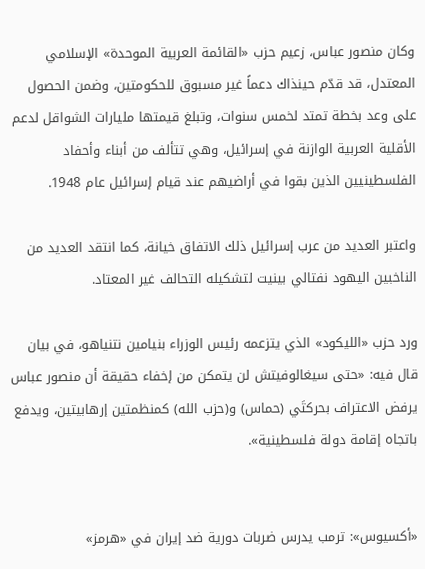وكان منصور عباس، زعيم حزب «القائمة العربية الموحدة» الإسلامي المعتدل، قد قدّم حينذاك دعماً غير مسبوق للحكومتين، وضمن الحصول على وعد بخطة تمتد لخمس سنوات، وتبلغ قيمتها مليارات الشواقل لدعم الأقلية العربية الوازنة في إسرائيل، وهي تتألف من أبناء وأحفاد الفلسطينيين الذين بقوا في أراضيهم عند قيام إسرائيل عام 1948.

واعتبر العديد من عرب إسرائيل ذلك الاتفاق خيانة، كما انتقد العديد من الناخبين اليهود نفتالي بينيت لتشكيله التحالف غير المعتاد.

ورد حزب «الليكود» الذي يتزعمه رئيس الوزراء بنيامين نتنياهو، في بيان قال فيه: «حتى سيغالوفيتش لن يتمكن من إخفاء حقيقة أن منصور عباس يرفض الاعتراف بحركتَي (حماس) و(حزب الله) كمنظمتين إرهابيتين، ويدفع باتجاه إقامة دولة فلسطينية».


«أكسيوس»: ترمب يدرس ضربات دورية ضد إيران في «هرمز»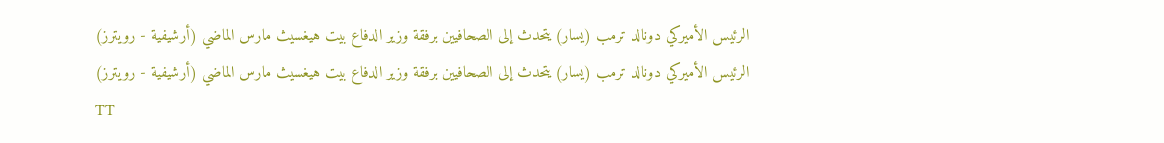الرئيس الأميركي دونالد ترمب (يسار) يتحدث إلى الصحافيين برفقة وزير الدفاع بيت هيغسيث مارس الماضي (أرشيفية - رويترز)
الرئيس الأميركي دونالد ترمب (يسار) يتحدث إلى الصحافيين برفقة وزير الدفاع بيت هيغسيث مارس الماضي (أرشيفية - رويترز)
TT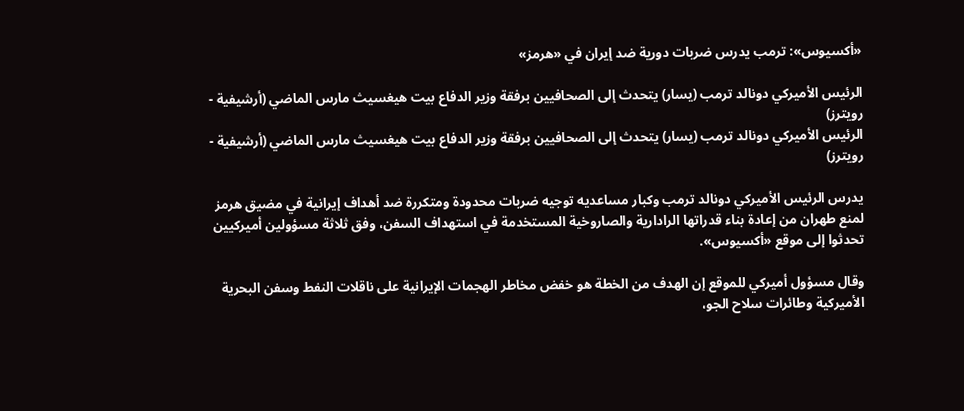«أكسيوس»: ترمب يدرس ضربات دورية ضد إيران في «هرمز»

الرئيس الأميركي دونالد ترمب (يسار) يتحدث إلى الصحافيين برفقة وزير الدفاع بيت هيغسيث مارس الماضي (أرشيفية - رويترز)
الرئيس الأميركي دونالد ترمب (يسار) يتحدث إلى الصحافيين برفقة وزير الدفاع بيت هيغسيث مارس الماضي (أرشيفية - رويترز)

يدرس الرئيس الأميركي دونالد ترمب وكبار مساعديه توجيه ضربات محدودة ومتكررة ضد أهداف إيرانية في مضيق هرمز لمنع طهران من إعادة بناء قدراتها الرادارية والصاروخية المستخدمة في استهداف السفن، وفق ثلاثة مسؤولين أميركيين تحدثوا إلى موقع «أكسيوس».

وقال مسؤول أميركي للموقع إن الهدف من الخطة هو خفض مخاطر الهجمات الإيرانية على ناقلات النفط وسفن البحرية الأميركية وطائرات سلاح الجو،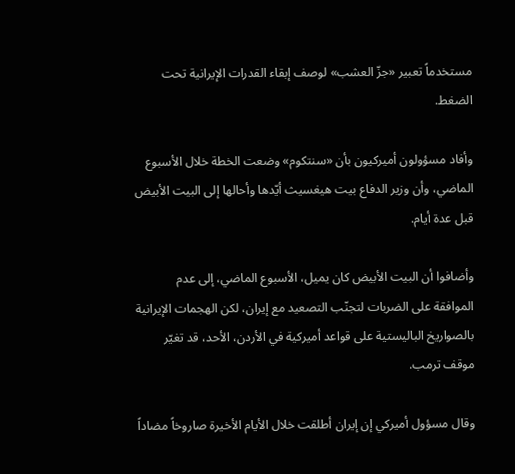مستخدماً تعبير «جزّ العشب» لوصف إبقاء القدرات الإيرانية تحت الضغط.

وأفاد مسؤولون أميركيون بأن «سنتكوم» وضعت الخطة خلال الأسبوع الماضي، وأن وزير الدفاع بيت هيغسيث أيّدها وأحالها إلى البيت الأبيض قبل عدة أيام.

وأضافوا أن البيت الأبيض كان يميل، الأسبوع الماضي، إلى عدم الموافقة على الضربات لتجنّب التصعيد مع إيران، لكن الهجمات الإيرانية بالصواريخ الباليستية على قواعد أميركية في الأردن، الأحد، قد تغيّر موقف ترمب.

وقال مسؤول أميركي إن إيران أطلقت خلال الأيام الأخيرة صاروخاً مضاداً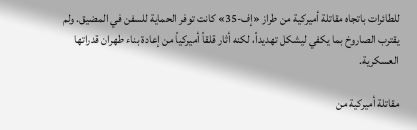للطائرات باتجاه مقاتلة أميركية من طراز «إف-35» كانت توفر الحماية للسفن في المضيق. ولم يقترب الصاروخ بما يكفي ليشكل تهديداً، لكنه أثار قلقاً أميركياً من إعادة بناء طهران قدراتها العسكرية.

مقاتلة أميركية من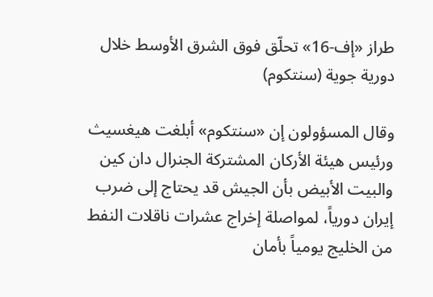طراز «إف-16» تحلّق فوق الشرق الأوسط خلال دورية جوية (سنتكوم)

وقال المسؤولون إن «سنتكوم» أبلغت هيغسيث ورئيس هيئة الأركان المشتركة الجنرال دان كين والبيت الأبيض بأن الجيش قد يحتاج إلى ضرب إيران دورياً، لمواصلة إخراج عشرات ناقلات النفط من الخليج يومياً بأمان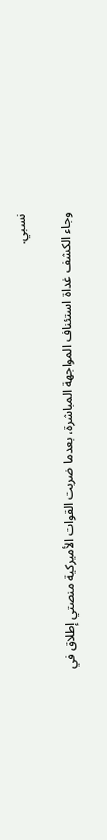نسبي.

وجاء الكشف غداة استئناف المواجهة المباشرة، بعدما ضربت القوات الأميركية منصتي إطلاق في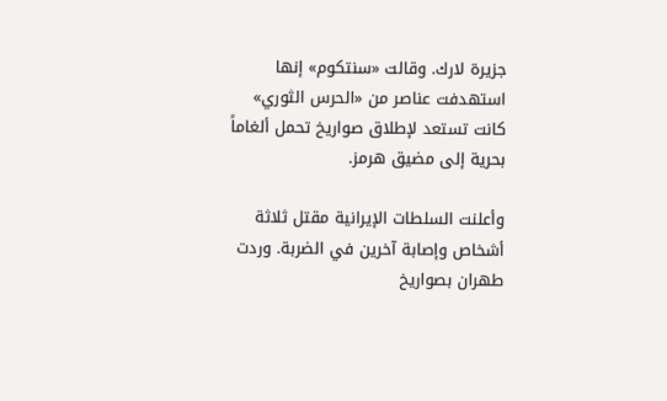جزيرة لارك. وقالت «سنتكوم» إنها استهدفت عناصر من «الحرس الثوري» كانت تستعد لإطلاق صواريخ تحمل ألغاماً بحرية إلى مضيق هرمز.

وأعلنت السلطات الإيرانية مقتل ثلاثة أشخاص وإصابة آخرين في الضربة. وردت طهران بصواريخ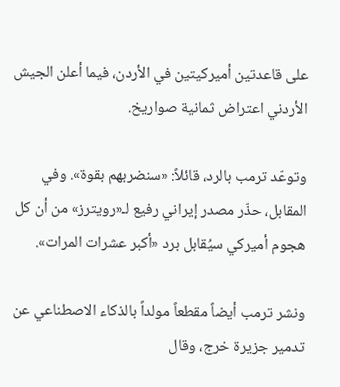على قاعدتين أميركيتين في الأردن، فيما أعلن الجيش الأردني اعتراض ثمانية صواريخ.

وتوعّد ترمب بالرد، قائلاً: «سنضربهم بقوة». وفي المقابل، حذّر مصدر إيراني رفيع لـ«رويترز» من أن كل هجوم أميركي سيُقابل برد «أكبر عشرات المرات».

ونشر ترمب أيضاً مقطعاً مولداً بالذكاء الاصطناعي عن تدمير جزيرة خرج، وقال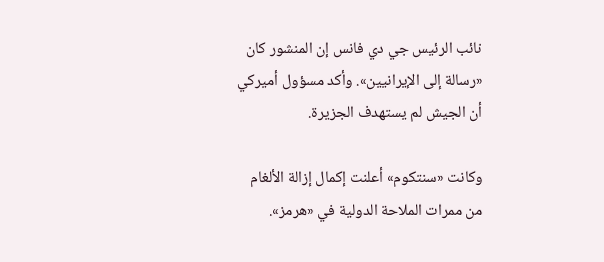نائب الرئيس جي دي فانس إن المنشور كان «رسالة إلى الإيرانيين». وأكد مسؤول أميركي أن الجيش لم يستهدف الجزيرة.

وكانت «سنتكوم» أعلنت إكمال إزالة الألغام من ممرات الملاحة الدولية في «هرمز».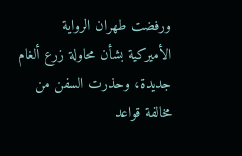ورفضت طهران الرواية الأميركية بشأن محاولة زرع ألغام جديدة، وحذرت السفن من مخالفة قواعد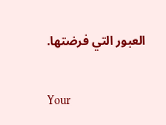العبور التي فرضتها.

Your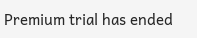Premium trial has ended